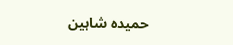حمیدہ شاہین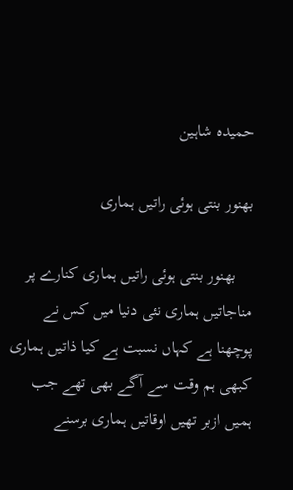حمیدہ شاہین

بھنور بنتی ہوئی راتیں ہماری

    بھنور بنتی ہوئی راتیں ہماری کنارے پر مناجاتیں ہماری نئی دنیا میں کس نے پوچھنا ہے کہاں نسبت ہے کیا ذاتیں ہماری کبھی ہم وقت سے آگے بھی تھے جب ہمیں ازبر تھیں اوقاتیں ہماری برسنے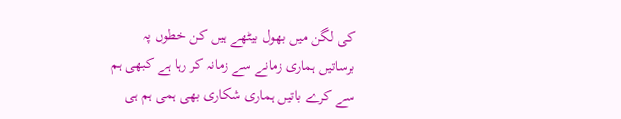کی لگن میں بھول بیٹھے ہیں کن خطوں پہ برساتیں ہماری زمانے سے زمانہ کر رہا ہے کبھی ہم سے کرے باتیں ہماری شکاری بھی ہمی ہم ہی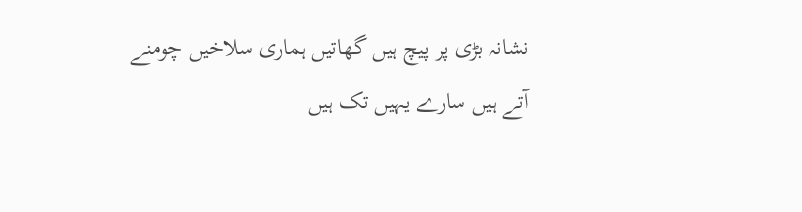نشانہ بڑی پر پیچ ہیں گھاتیں ہماری سلاخیں چومنے آتے ہیں سارے یہیں تک ہیں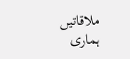ملاقاتیں ہماری